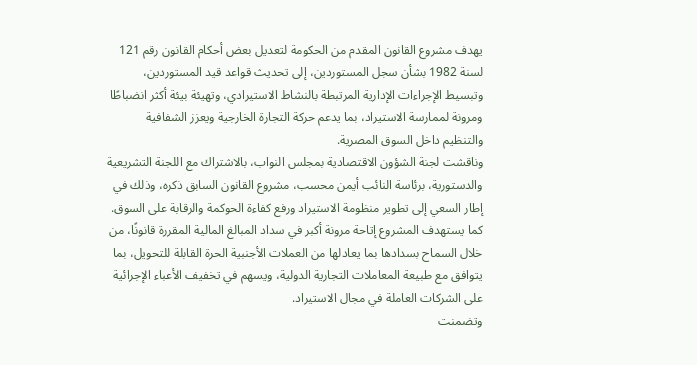يهدف مشروع القانون المقدم من الحكومة لتعديل بعض أحكام القانون رقم 121 لسنة 1982 بشأن سجل المستوردين، إلى تحديث قواعد قيد المستوردين، وتبسيط الإجراءات الإدارية المرتبطة بالنشاط الاستيرادي، وتهيئة بيئة أكثر انضباطًا ومرونة لممارسة الاستيراد، بما يدعم حركة التجارة الخارجية ويعزز الشفافية والتنظيم داخل السوق المصرية.
وناقشت لجنة الشؤون الاقتصادية بمجلس النواب، بالاشتراك مع اللجنة التشريعية والدستورية، برئاسة النائب أيمن محسب، مشروع القانون السابق ذكره، وذلك في إطار السعي إلى تطوير منظومة الاستيراد ورفع كفاءة الحوكمة والرقابة على السوق.
كما يستهدف المشروع إتاحة مرونة أكبر في سداد المبالغ المالية المقررة قانونًا، من خلال السماح بسدادها بما يعادلها من العملات الأجنبية الحرة القابلة للتحويل، بما يتوافق مع طبيعة المعاملات التجارية الدولية، ويسهم في تخفيف الأعباء الإجرائية على الشركات العاملة في مجال الاستيراد.
وتضمنت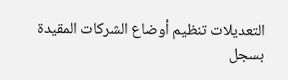التعديلات تنظيم أوضاع الشركات المقيدة بسجل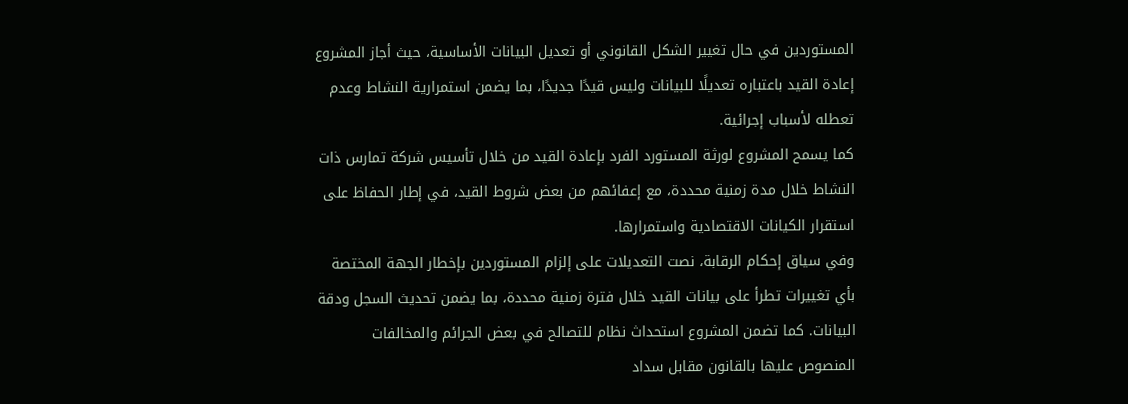المستوردين في حال تغيير الشكل القانوني أو تعديل البيانات الأساسية، حيث أجاز المشروع إعادة القيد باعتباره تعديلًا للبيانات وليس قيدًا جديدًا، بما يضمن استمرارية النشاط وعدم تعطله لأسباب إجرائية.
كما يسمح المشروع لورثة المستورد الفرد بإعادة القيد من خلال تأسيس شركة تمارس ذات النشاط خلال مدة زمنية محددة، مع إعفائهم من بعض شروط القيد، في إطار الحفاظ على استقرار الكيانات الاقتصادية واستمرارها.
وفي سياق إحكام الرقابة، نصت التعديلات على إلزام المستوردين بإخطار الجهة المختصة بأي تغييرات تطرأ على بيانات القيد خلال فترة زمنية محددة، بما يضمن تحديث السجل ودقة البيانات. كما تضمن المشروع استحداث نظام للتصالح في بعض الجرائم والمخالفات المنصوص عليها بالقانون مقابل سداد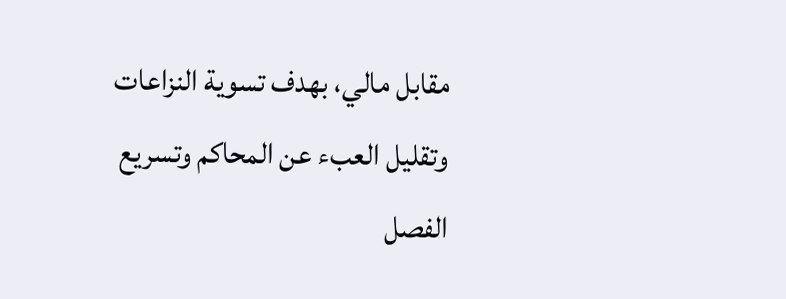مقابل مالي، بهدف تسوية النزاعات وتقليل العبء عن المحاكم وتسريع الفصل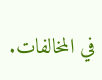في المخالفات.